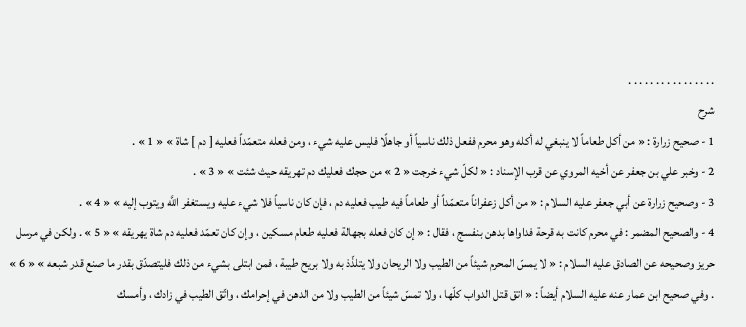. . . . . . . . . . . . . . . .
شرح
1 - صحيح زرارة : « من أكل طعاماً لا ينبغي له أكله وهو محرم ففعل ذلك ناسياً أو جاهلًا فليس عليه شيء ، ومن فعله متعمّداً فعليه [ دم ] شاة » « 1 » .
2 - وخبر علي بن جعفر عن أخيه المروي عن قرب الإسناد : « لكلّ شيء خرجت « 2 » من حجك فعليك دم تهريقه حيث شئت » « 3 » .
3 - وصحيح زرارة عن أبي جعفر عليه السلام : « من أكل زعفراناً متعمّداً أو طعاماً فيه طيب فعليه دم ، فإن كان ناسياً فلا شيء عليه ويستغفر اللَّه ويتوب إليه » « 4 » .
4 - والصحيح المضمر : في محرم كانت به قرحة فداواها بدهن بنفسج ، فقال : « إن كان فعله بجهالة فعليه طعام مسكين ، وإن كان تعمّد فعليه دم شاة يهريقه » « 5 » . ولكن في مرسل حريز وصحيحه عن الصادق عليه السلام : « لا يمسّ المحرم شيئاً من الطيب ولا الريحان ولا يتلذّذ به ولا بريح طيبة ، فمن ابتلى بشيء من ذلك فليتصدّق بقدر ما صنع قدر شبعه » « 6 » . وفي صحيح ابن عمار عنه عليه السلام أيضاً : « اتق قتل الدواب كلّها ، ولا تمسّ شيئاً من الطيب ولا من الدهن في إحرامك ، واتّق الطيب في زادك ، وأمسك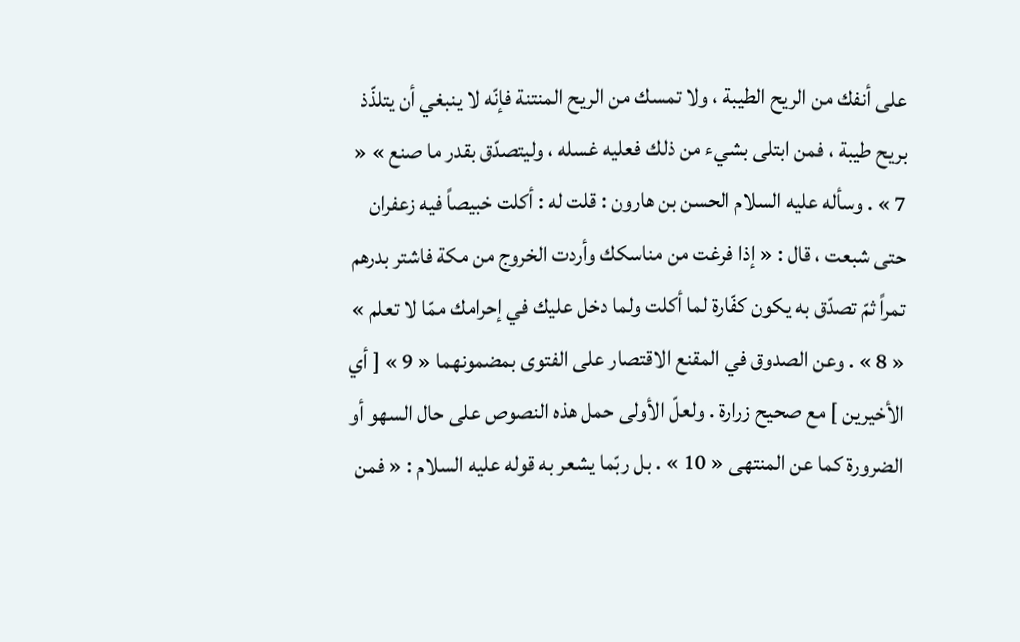على أنفك من الريح الطيبة ، ولا تمسك من الريح المنتنة فإنّه لا ينبغي أن يتلذّذ بريح طيبة ، فمن ابتلى بشيء من ذلك فعليه غسله ، وليتصدّق بقدر ما صنع » « 7 » . وسأله عليه السلام الحسن بن هارون : قلت له : أكلت خبيصاً فيه زعفران حتى شبعت ، قال : « إذا فرغت من مناسكك وأردت الخروج من مكة فاشتر بدرهم تمراً ثمّ تصدّق به يكون كفّارة لما أكلت ولما دخل عليك في إحرامك ممّا لا تعلم » « 8 » . وعن الصدوق في المقنع الاقتصار على الفتوى بمضمونهما « 9 » [ أي الأخيرين ] مع صحيح زرارة . ولعلّ الأولى حمل هذه النصوص على حال السهو أو الضرورة كما عن المنتهى « 10 » . بل ربّما يشعر به قوله عليه السلام : « فمن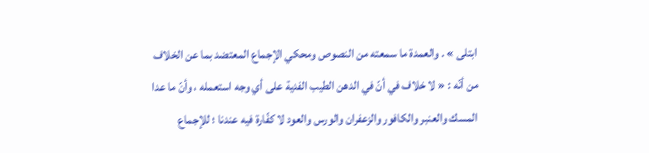ابتلى » . والعمدة ما سمعته من النصوص ومحكي الإجماع المعتضد بما عن الخلاف من أنّه : « لا خلاف في أنّ في الدهن الطيب الفدية على أي وجه استعمله ، وأنّ ما عدا المسك والعنبر والكافور والزعفران والورس والعود لا كفّارة فيه عندنا ؛ للإجماع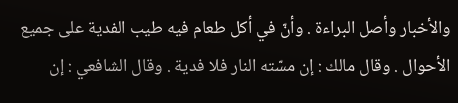والأخبار وأصل البراءة . وأنّ في أكل طعام فيه طيب الفدية على جميع الأحوال . وقال مالك : إن مسّته النار فلا فدية . وقال الشافعي : إن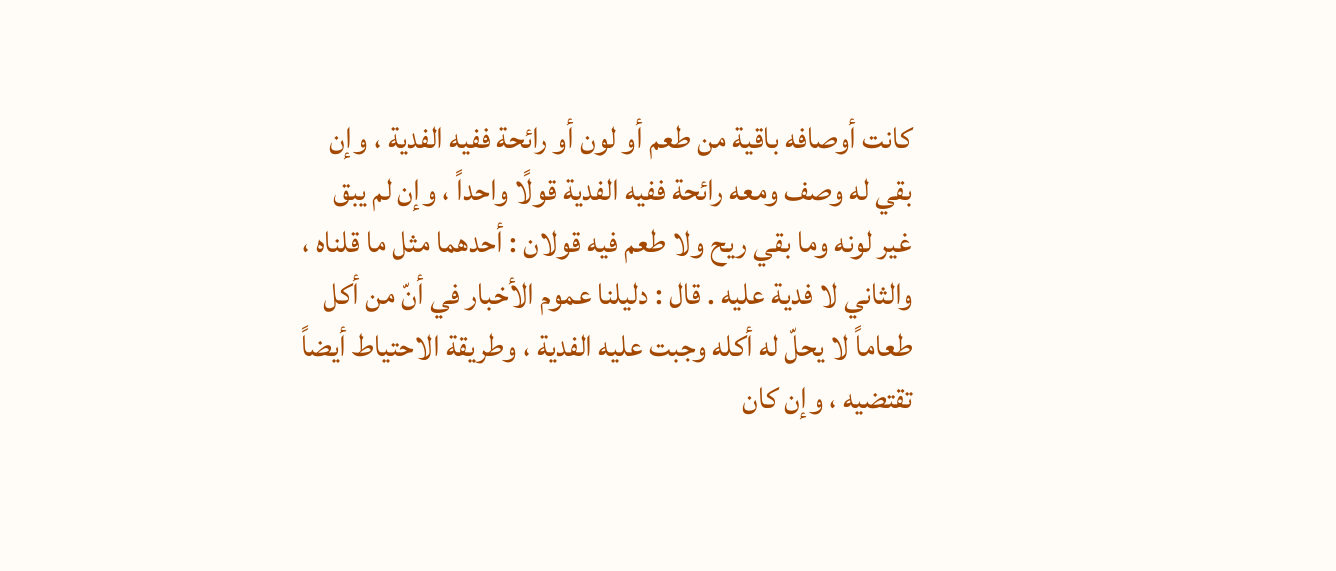كانت أوصافه باقية من طعم أو لون أو رائحة ففيه الفدية ، وإن بقي له وصف ومعه رائحة ففيه الفدية قولًا واحداً ، وإن لم يبق غير لونه وما بقي ريح ولا طعم فيه قولان : أحدهما مثل ما قلناه ، والثاني لا فدية عليه . قال : دليلنا عموم الأخبار في أنّ من أكل طعاماً لا يحلّ له أكله وجبت عليه الفدية ، وطريقة الاحتياط أيضاً تقتضيه ، وإن كان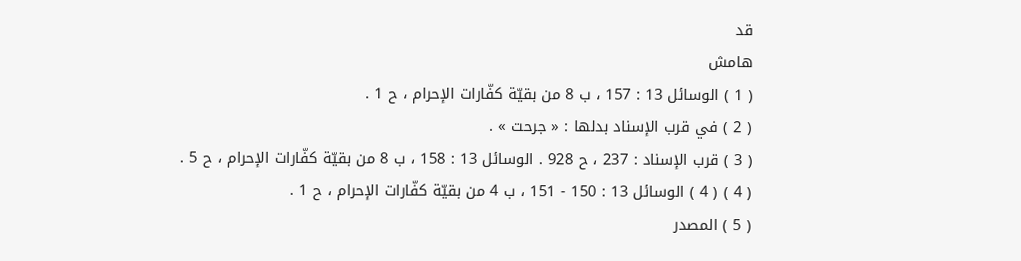قد
هامش
( 1 ) الوسائل 13 : 157 ، ب 8 من بقيّة كفّارات الإحرام ، ح 1 .
( 2 ) في قرب الإسناد بدلها : « جرحت » .
( 3 ) قرب الإسناد : 237 ، ح 928 . الوسائل 13 : 158 ، ب 8 من بقيّة كفّارات الإحرام ، ح 5 .
( 4 ) ( 4 ) الوسائل 13 : 150 - 151 ، ب 4 من بقيّة كفّارات الإحرام ، ح 1 .
( 5 ) المصدر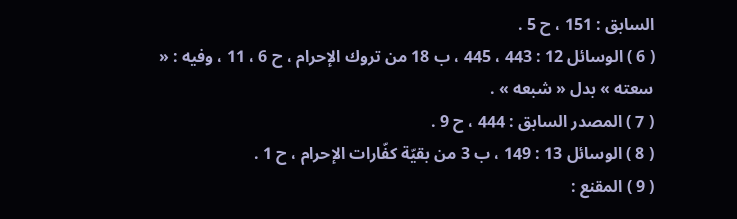السابق : 151 ، ح 5 .
( 6 ) الوسائل 12 : 443 ، 445 ، ب 18 من تروك الإحرام ، ح 6 ، 11 ، وفيه : « سعته » بدل « شبعه » .
( 7 ) المصدر السابق : 444 ، ح 9 .
( 8 ) الوسائل 13 : 149 ، ب 3 من بقيّة كفّارات الإحرام ، ح 1 .
( 9 ) المقنع :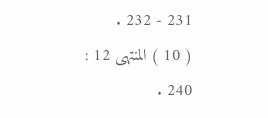231 - 232 .
( 10 ) المنتهى 12 : 240 .